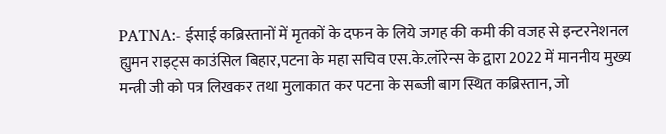PATNA:- ईसाई कब्रिस्तानों में मृतकों के दफन के लिये जगह की कमी की वजह से इन्टरनेशनल ह्युमन राइट्स काउंसिल बिहार,पटना के महा सचिव एस.के.लॉरेन्स के द्वारा 2022 में माननीय मुख्य मन्त्री जी को पत्र लिखकर तथा मुलाकात कर पटना के सब्जी बाग स्थित कब्रिस्तान, जो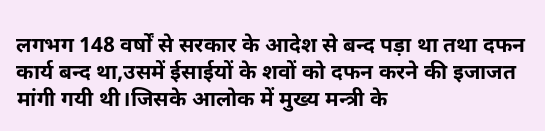लगभग 148 वर्षों से सरकार के आदेश से बन्द पड़ा था तथा दफन कार्य बन्द था,उसमें ईसाईयों के शवों को दफन करने की इजाजत मांगी गयी थी।जिसके आलोक में मुख्य मन्त्री के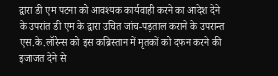द्वारा डी एम पटना को आवश्यक कार्यवाही करने का आदेश देने के उपरांत डी एम के द्वारा उचित जांच-पड़ताल कराने के उपरान्त एस.के.लॉरेन्स को इस कब्रिस्तान में मृतकों को दफन करने की इजाजत देने से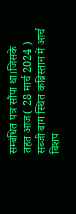सम्बंधित पत्र सौंपा था।जिसके तहत आज( 28 मार्च 2024 ) सब्जी बाग स्थित कब्रिस्तान में आर्च बिशप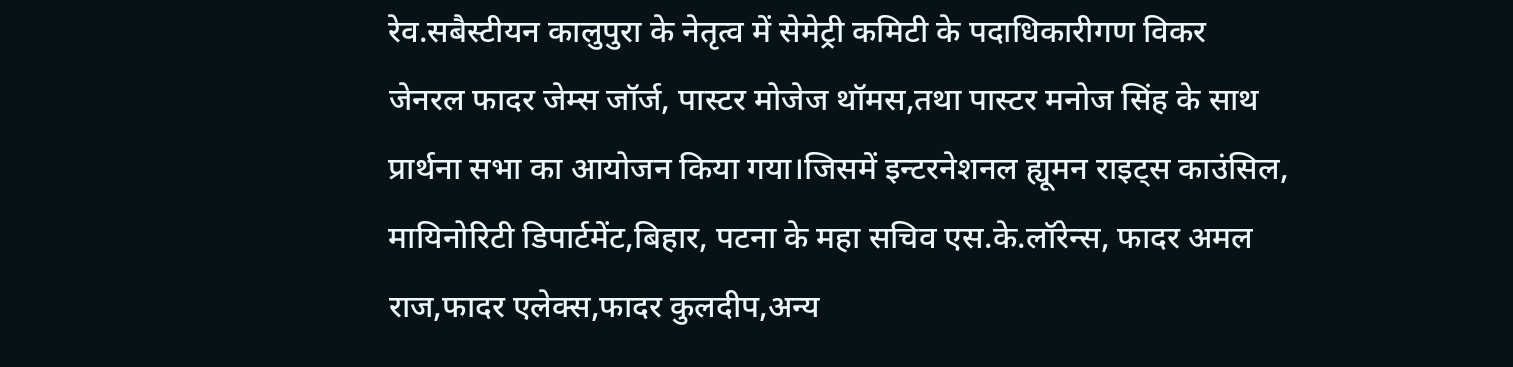रेव.सबैस्टीयन कालुपुरा के नेतृत्व में सेमेट्री कमिटी के पदाधिकारीगण विकर जेनरल फादर जेम्स जॉर्ज, पास्टर मोजेज थॉमस,तथा पास्टर मनोज सिंह के साथ प्रार्थना सभा का आयोजन किया गया।जिसमें इन्टरनेशनल ह्यूमन राइट्स काउंसिल, मायिनोरिटी डिपार्टमेंट,बिहार, पटना के महा सचिव एस.के.लॉरेन्स, फादर अमल राज,फादर एलेक्स,फादर कुलदीप,अन्य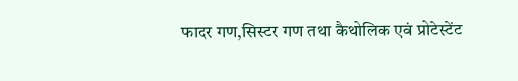फादर गण,सिस्टर गण तथा कैथोलिक एवं प्रोटेस्टेंट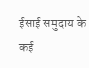ईसाई समुदाय के कई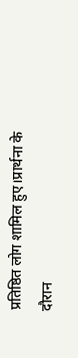प्रतिष्ठित लोग शामिल हुए।प्रार्थना के दौरान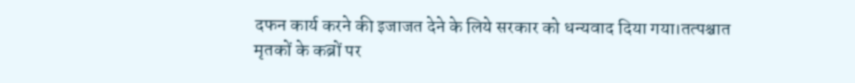दफन कार्य करने की इजाजत देने के लिये सरकार को धन्यवाद दिया गया।तत्पश्चात मृतकों के कब्रों पर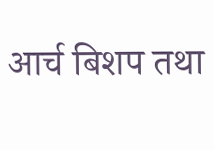आर्च बिशप तथा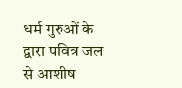धर्म गुरुओं के द्वारा पवित्र जल से आशीष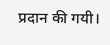प्रदान की गयी।